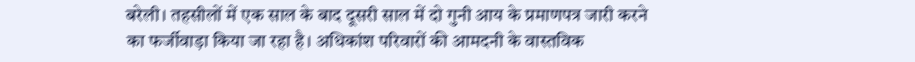बरेली। तहसीलों में एक साल के बाद दूसरी साल में दो गुनी आय के प्रमाणपत्र जारी करने का फर्जीवाड़ा किया जा रहा है। अधिकांश परिवारों की आमदनी के वास्तविक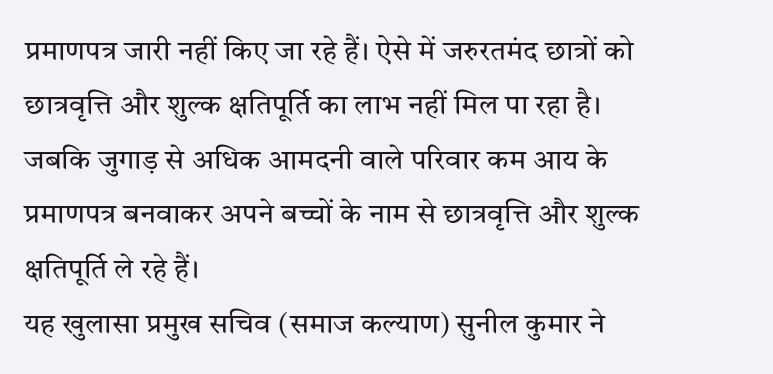प्रमाणपत्र जारी नहीं किए जा रहे हैं। ऐसे में जरुरतमंद छात्रों को छात्रवृत्ति और शुल्क क्षतिपूर्ति का लाभ नहीं मिल पा रहा है। जबकि जुगाड़ से अधिक आमदनी वाले परिवार कम आय के प्रमाणपत्र बनवाकर अपने बच्चों के नाम से छात्रवृत्ति और शुल्क क्षतिपूर्ति ले रहे हैं।
यह खुलासा प्रमुख सचिव (समाज कल्याण) सुनील कुमार ने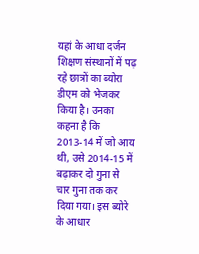यहां के आधा दर्जन शिक्षण संस्थानों में पढ़ रहे छात्रों का ब्योरा डीएम को भेजकर किया है। उनका कहना है कि 2013-14 में जो आय थी, उसे 2014-15 में बढ़ाकर दो गुना से चार गुना तक कर दिया गया। इस ब्योरे के आधार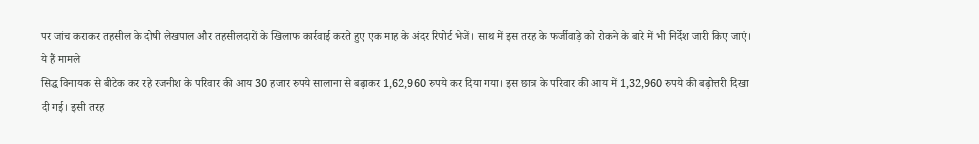पर जांच कराकर तहसील के दोषी लेखपाल और तहसीलदारों के खिलाफ कार्रवाई करते हुए एक माह के अंदर रिपोर्ट भेजें। साथ में इस तरह के फर्जीवाड़े को रोकने के बारे में भी निर्देश जारी किए जाएं।
ये हैं मामले
सिद्ध विनायक से बीटेक कर रहे रजनीश के परिवार की आय 30 हजार रुपये सालाना से बढ़ाकर 1,62,960 रुपये कर दिया गया। इस छात्र के परिवार की आय में 1,32,960 रुपये की बढ़ोत्तरी दिखा दी गई। इसी तरह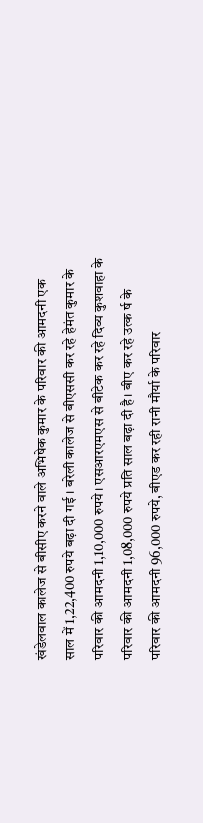खंडेलवाल कालेज से बीसीए करने वाले अभिषेक कुमार के परिवार की आमदनी एक साल में 1,22,400 रुपये बढ़ा दी गई । बरेली कालेज से बीएससी कर रहे हेमंत कुमार के परिवार की आमदनी 1,10,000 रुपये। एसआरएमएस से बीटेक कर रहे दिव्य कुशवाहा के परिवार की आमदनी 1,08,000 रुपये प्रति साल बढ़ा दी है। बीए कर रहे उत्क र्ष के परिवार की आमदनी 96,000 रुपये, बीएड कर रही रानी मौर्या के परिवार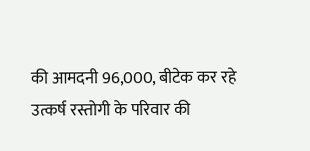की आमदनी 96,000, बीटेक कर रहे उत्कर्ष रस्तोगी के परिवार की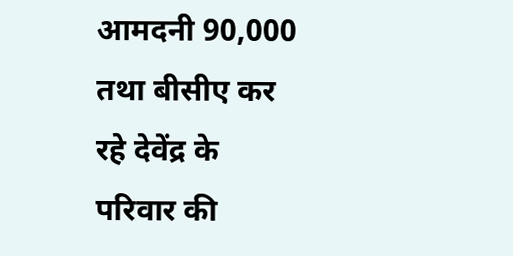आमदनी 90,000 तथा बीसीए कर रहे देवेंद्र के परिवार की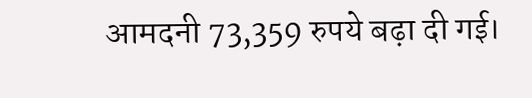आमदनी 73,359 रुपये बढ़ा दी गई।